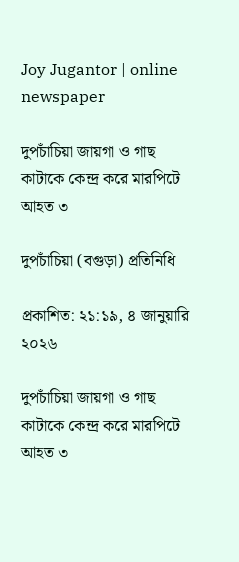Joy Jugantor | online newspaper

দুপচাঁচিয়া জায়গা ও গাছ কাটাকে কেন্দ্র করে মারপিটে আহত ৩

দুপচাঁচিয়া (বগুড়া) প্রতিনিধি

প্রকাশিত: ২১:১৯, ৪ জানুয়ারি ২০২৬

দুপচাঁচিয়া জায়গা ও গাছ কাটাকে কেন্দ্র করে মারপিটে আহত ৩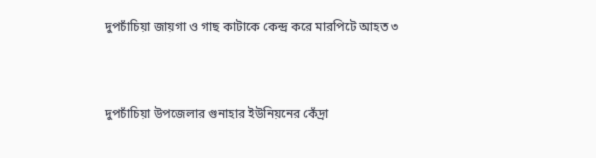দুপচাঁচিয়া জায়গা ও গাছ কাটাকে কেন্দ্র করে মারপিটে আহত ৩



দুপচাঁচিয়া উপজেলার গুনাহার ইউনিয়নের কেঁদ্রা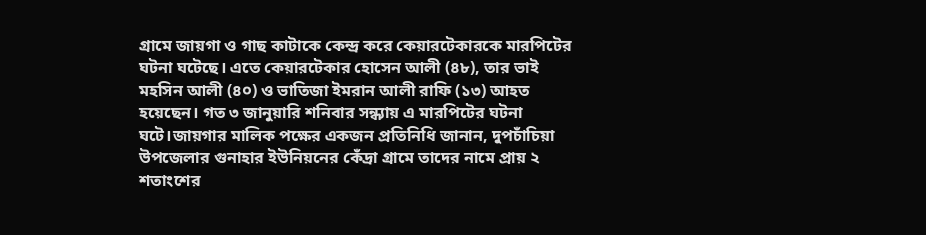গ্রামে জায়গা ও গাছ কাটাকে কেন্দ্র করে কেয়ারটেকারকে মারপিটের ঘটনা ঘটেছে। এতে কেয়ারটেকার হোসেন আলী (৪৮), তার ভাই মহসিন আলী (৪০) ও ভাতিজা ইমরান আলী রাফি (১৩) আহত হয়েছেন। গত ৩ জানুয়ারি শনিবার সন্ধ্যায় এ মারপিটের ঘটনা ঘটে।জায়গার মালিক পক্ষের একজন প্রতিনিধি জানান, দুপচাঁচিয়া উপজেলার গুনাহার ইউনিয়নের কেঁদ্রা গ্রামে তাদের নামে প্রায় ২ শতাংশের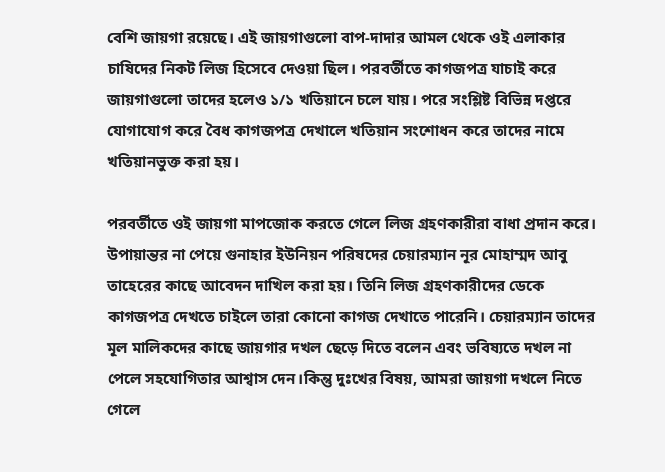বেশি জায়গা রয়েছে। এই জায়গাগুলো বাপ-দাদার আমল থেকে ওই এলাকার চাষিদের নিকট লিজ হিসেবে দেওয়া ছিল। পরবর্তীতে কাগজপত্র যাচাই করে জায়গাগুলো তাদের হলেও ১/১ খতিয়ানে চলে যায়। পরে সংশ্লিষ্ট বিভিন্ন দপ্তরে যোগাযোগ করে বৈধ কাগজপত্র দেখালে খতিয়ান সংশোধন করে তাদের নামে খতিয়ানভুক্ত করা হয়।

পরবর্তীতে ওই জায়গা মাপজোক করতে গেলে লিজ গ্রহণকারীরা বাধা প্রদান করে। উপায়ান্তর না পেয়ে গুনাহার ইউনিয়ন পরিষদের চেয়ারম্যান নূর মোহাম্মদ আবু তাহেরের কাছে আবেদন দাখিল করা হয়। তিনি লিজ গ্রহণকারীদের ডেকে কাগজপত্র দেখতে চাইলে তারা কোনো কাগজ দেখাতে পারেনি। চেয়ারম্যান তাদের মূল মালিকদের কাছে জায়গার দখল ছেড়ে দিতে বলেন এবং ভবিষ্যতে দখল না পেলে সহযোগিতার আশ্বাস দেন।কিন্তু দুঃখের বিষয়, আমরা জায়গা দখলে নিতে গেলে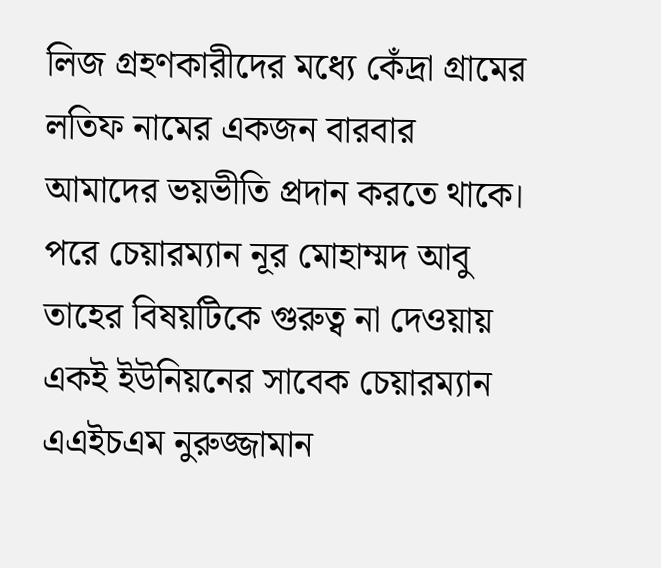লিজ গ্রহণকারীদের মধ্যে কেঁদ্রা গ্রামের লতিফ নামের একজন বারবার আমাদের ভয়ভীতি প্রদান করতে থাকে। পরে চেয়ারম্যান নূর মোহাম্মদ আবু তাহের বিষয়টিকে গুরুত্ব না দেওয়ায় একই ইউনিয়নের সাবেক চেয়ারম্যান এএইচএম নুরুজ্জামান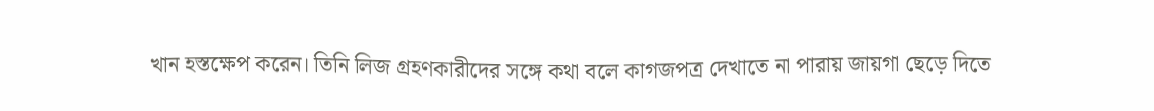খান হস্তক্ষেপ করেন। তিনি লিজ গ্রহণকারীদের সঙ্গে কথা বলে কাগজপত্র দেখাতে না পারায় জায়গা ছেড়ে দিতে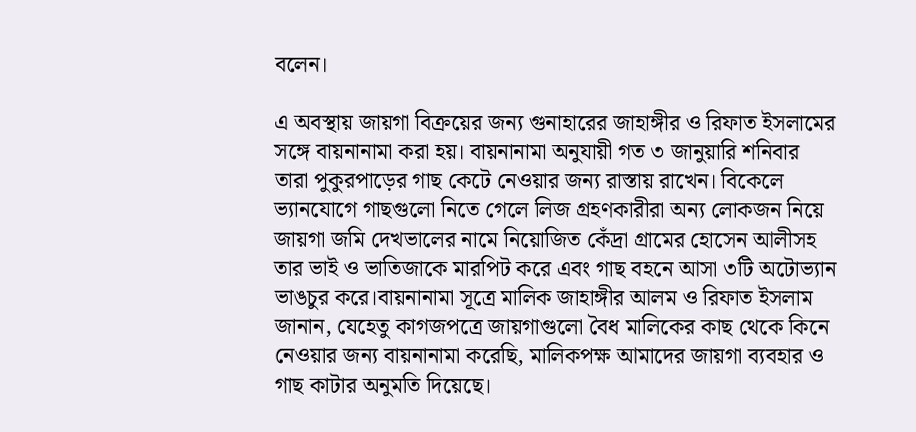বলেন।

এ অবস্থায় জায়গা বিক্রয়ের জন্য গুনাহারের জাহাঙ্গীর ও রিফাত ইসলামের সঙ্গে বায়নানামা করা হয়। বায়নানামা অনুযায়ী গত ৩ জানুয়ারি শনিবার তারা পুকুরপাড়ের গাছ কেটে নেওয়ার জন্য রাস্তায় রাখেন। বিকেলে ভ্যানযোগে গাছগুলো নিতে গেলে লিজ গ্রহণকারীরা অন্য লোকজন নিয়ে জায়গা জমি দেখভালের নামে নিয়োজিত কেঁদ্রা গ্রামের হোসেন আলীসহ তার ভাই ও ভাতিজাকে মারপিট করে এবং গাছ বহনে আসা ৩টি অটোভ্যান ভাঙচুর করে।বায়নানামা সূত্রে মালিক জাহাঙ্গীর আলম ও রিফাত ইসলাম জানান, যেহেতু কাগজপত্রে জায়গাগুলো বৈধ মালিকের কাছ থেকে কিনে নেওয়ার জন্য বায়নানামা করেছি, মালিকপক্ষ আমাদের জায়গা ব্যবহার ও গাছ কাটার অনুমতি দিয়েছে।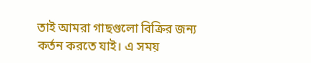তাই আমরা গাছগুলো বিক্রির জন্য কর্তন করতে যাই। এ সময়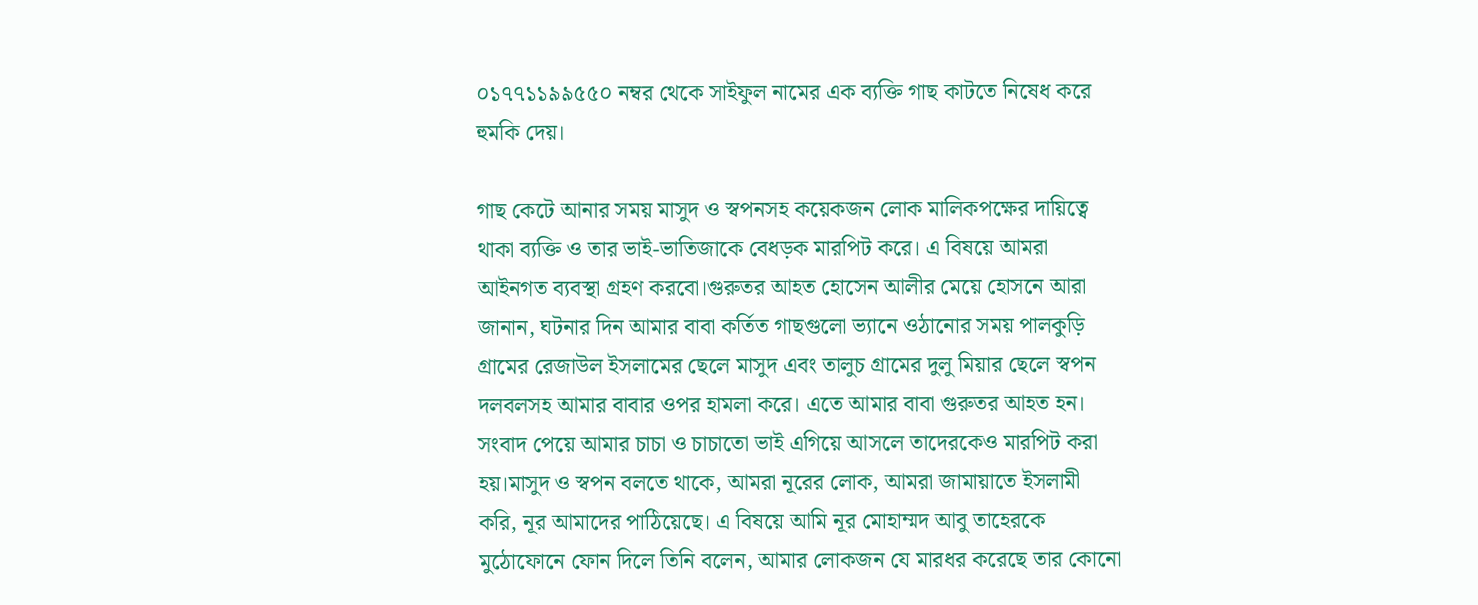০১৭৭১১৯৯৫৫০ নম্বর থেকে সাইফুল নামের এক ব্যক্তি গাছ কাটতে নিষেধ করে হুমকি দেয়।

গাছ কেটে আনার সময় মাসুদ ও স্বপনসহ কয়েকজন লোক মালিকপক্ষের দায়িত্বে থাকা ব্যক্তি ও তার ভাই-ভাতিজাকে বেধড়ক মারপিট করে। এ বিষয়ে আমরা আইনগত ব্যবস্থা গ্রহণ করবো।গুরুতর আহত হোসেন আলীর মেয়ে হোসনে আরা জানান, ঘটনার দিন আমার বাবা কর্তিত গাছগুলো ভ্যানে ওঠানোর সময় পালকুড়ি গ্রামের রেজাউল ইসলামের ছেলে মাসুদ এবং তালুচ গ্রামের দুলু মিয়ার ছেলে স্বপন দলবলসহ আমার বাবার ওপর হামলা করে। এতে আমার বাবা গুরুতর আহত হন। সংবাদ পেয়ে আমার চাচা ও চাচাতো ভাই এগিয়ে আসলে তাদেরকেও মারপিট করা হয়।মাসুদ ও স্বপন বলতে থাকে, আমরা নূরের লোক, আমরা জামায়াতে ইসলামী করি, নূর আমাদের পাঠিয়েছে। এ বিষয়ে আমি নূর মোহাম্মদ আবু তাহেরকে মুঠোফোনে ফোন দিলে তিনি বলেন, আমার লোকজন যে মারধর করেছে তার কোনো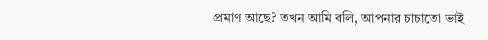প্রমাণ আছে? তখন আমি বলি, আপনার চাচাতো ভাই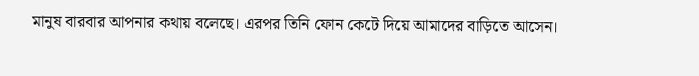মানুষ বারবার আপনার কথায় বলেছে। এরপর তিনি ফোন কেটে দিয়ে আমাদের বাড়িতে আসেন।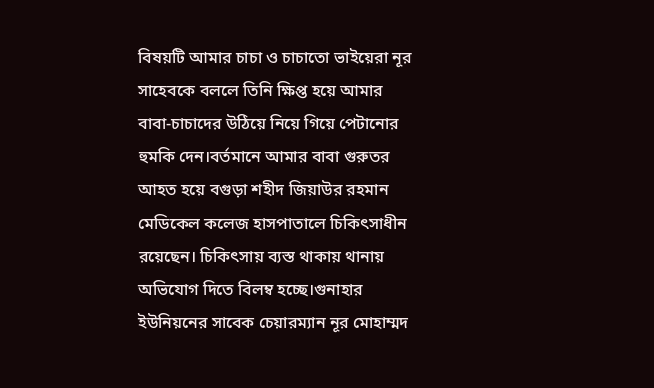বিষয়টি আমার চাচা ও চাচাতো ভাইয়েরা নূর সাহেবকে বললে তিনি ক্ষিপ্ত হয়ে আমার বাবা-চাচাদের উঠিয়ে নিয়ে গিয়ে পেটানোর হুমকি দেন।বর্তমানে আমার বাবা গুরুতর আহত হয়ে বগুড়া শহীদ জিয়াউর রহমান মেডিকেল কলেজ হাসপাতালে চিকিৎসাধীন রয়েছেন। চিকিৎসায় ব্যস্ত থাকায় থানায় অভিযোগ দিতে বিলম্ব হচ্ছে।গুনাহার ইউনিয়নের সাবেক চেয়ারম্যান নূর মোহাম্মদ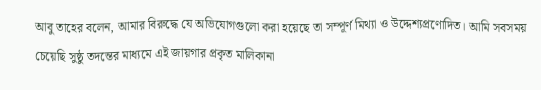আবু তাহের বলেন, আমার বিরুদ্ধে যে অভিযোগগুলো করা হয়েছে তা সম্পূর্ণ মিথ্যা ও উদ্দেশ্যপ্রণোদিত। আমি সবসময় চেয়েছি সুষ্ঠু তদন্তের মাধ্যমে এই জায়গার প্রকৃত মালিকানা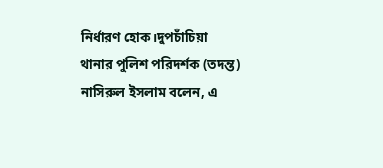নির্ধারণ হোক।দুপচাঁচিয়া থানার পুলিশ পরিদর্শক (তদন্ত) নাসিরুল ইসলাম বলেন, এ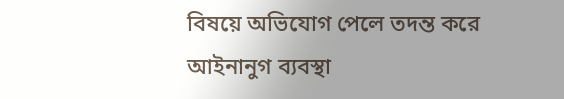বিষয়ে অভিযোগ পেলে তদন্ত করে আইনানুগ ব্যবস্থা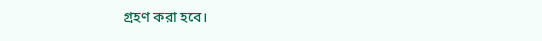গ্রহণ করা হবে।